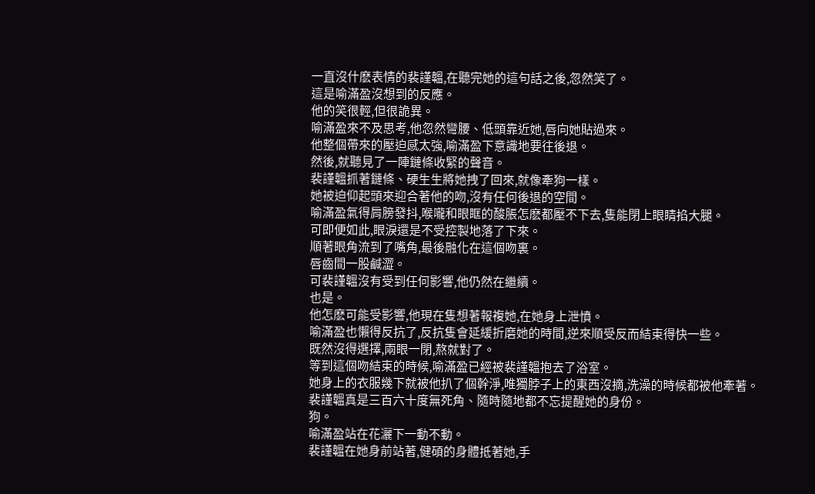一直沒什麽表情的裴謹韞,在聽完她的這句話之後,忽然笑了。
這是喻滿盈沒想到的反應。
他的笑很輕,但很詭異。
喻滿盈來不及思考,他忽然彎腰、低頭靠近她,唇向她貼過來。
他整個帶來的壓迫感太強,喻滿盈下意識地要往後退。
然後,就聽見了一陣鏈條收緊的聲音。
裴謹韞抓著鏈條、硬生生將她拽了回來,就像牽狗一樣。
她被迫仰起頭來迎合著他的吻,沒有任何後退的空間。
喻滿盈氣得肩膀發抖,喉嚨和眼眶的酸脹怎麽都壓不下去,隻能閉上眼睛掐大腿。
可即便如此,眼淚還是不受控製地落了下來。
順著眼角流到了嘴角,最後融化在這個吻裏。
唇齒間一股鹹澀。
可裴謹韞沒有受到任何影響,他仍然在繼續。
也是。
他怎麽可能受影響,他現在隻想著報複她,在她身上泄憤。
喻滿盈也懶得反抗了,反抗隻會延緩折磨她的時間,逆來順受反而結束得快一些。
既然沒得選擇,兩眼一閉,熬就對了。
等到這個吻結束的時候,喻滿盈已經被裴謹韞抱去了浴室。
她身上的衣服幾下就被他扒了個幹淨,唯獨脖子上的東西沒摘,洗澡的時候都被他牽著。
裴謹韞真是三百六十度無死角、隨時隨地都不忘提醒她的身份。
狗。
喻滿盈站在花灑下一動不動。
裴謹韞在她身前站著,健碩的身體抵著她,手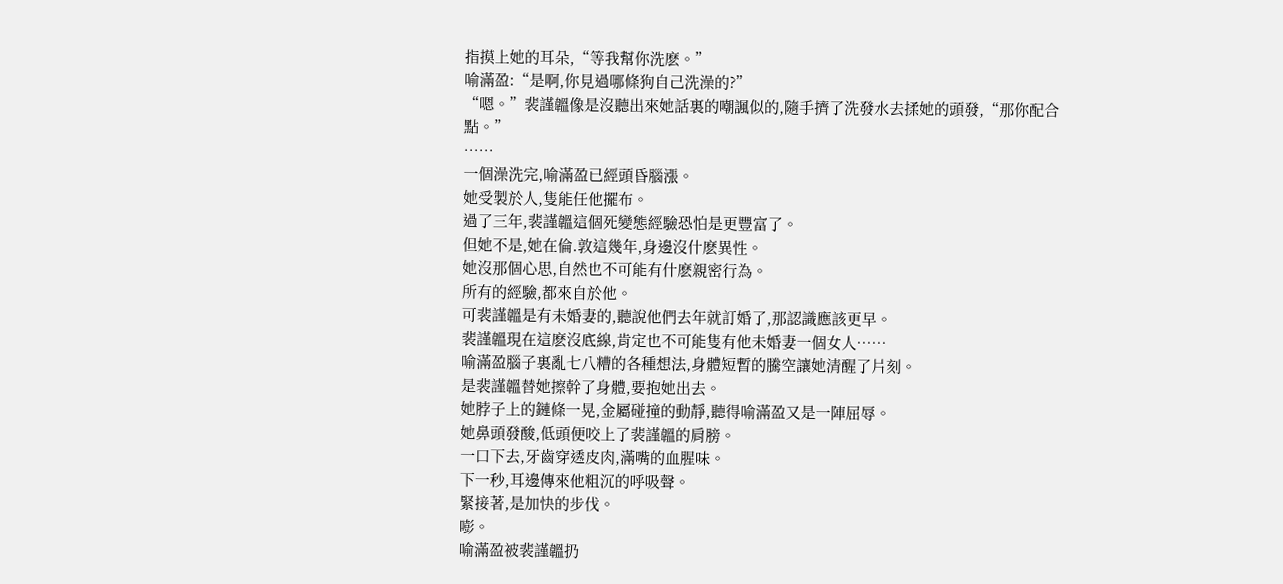指摸上她的耳朵,“等我幫你洗麽。”
喻滿盈:“是啊,你見過哪條狗自己洗澡的?”
“嗯。”裴謹韞像是沒聽出來她話裏的嘲諷似的,隨手擠了洗發水去揉她的頭發,“那你配合點。”
……
一個澡洗完,喻滿盈已經頭昏腦漲。
她受製於人,隻能任他擺布。
過了三年,裴謹韞這個死變態經驗恐怕是更豐富了。
但她不是,她在倫.敦這幾年,身邊沒什麽異性。
她沒那個心思,自然也不可能有什麽親密行為。
所有的經驗,都來自於他。
可裴謹韞是有未婚妻的,聽說他們去年就訂婚了,那認識應該更早。
裴謹韞現在這麽沒底線,肯定也不可能隻有他未婚妻一個女人……
喻滿盈腦子裏亂七八糟的各種想法,身體短暫的騰空讓她清醒了片刻。
是裴謹韞替她擦幹了身體,要抱她出去。
她脖子上的鏈條一晃,金屬碰撞的動靜,聽得喻滿盈又是一陣屈辱。
她鼻頭發酸,低頭便咬上了裴謹韞的肩膀。
一口下去,牙齒穿透皮肉,滿嘴的血腥味。
下一秒,耳邊傳來他粗沉的呼吸聲。
緊接著,是加快的步伐。
嘭。
喻滿盈被裴謹韞扔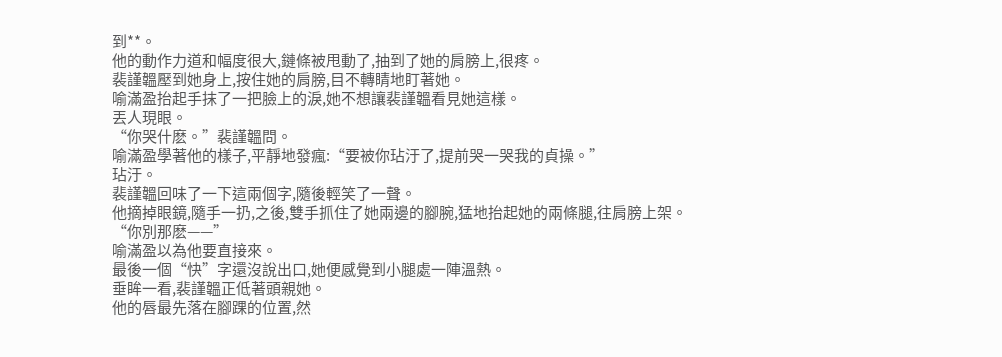到**。
他的動作力道和幅度很大,鏈條被甩動了,抽到了她的肩膀上,很疼。
裴謹韞壓到她身上,按住她的肩膀,目不轉睛地盯著她。
喻滿盈抬起手抹了一把臉上的淚,她不想讓裴謹韞看見她這樣。
丟人現眼。
“你哭什麽。”裴謹韞問。
喻滿盈學著他的樣子,平靜地發瘋:“要被你玷汙了,提前哭一哭我的貞操。”
玷汙。
裴謹韞回味了一下這兩個字,隨後輕笑了一聲。
他摘掉眼鏡,隨手一扔,之後,雙手抓住了她兩邊的腳腕,猛地抬起她的兩條腿,往肩膀上架。
“你別那麽——”
喻滿盈以為他要直接來。
最後一個“快”字還沒說出口,她便感覺到小腿處一陣溫熱。
垂眸一看,裴謹韞正低著頭親她。
他的唇最先落在腳踝的位置,然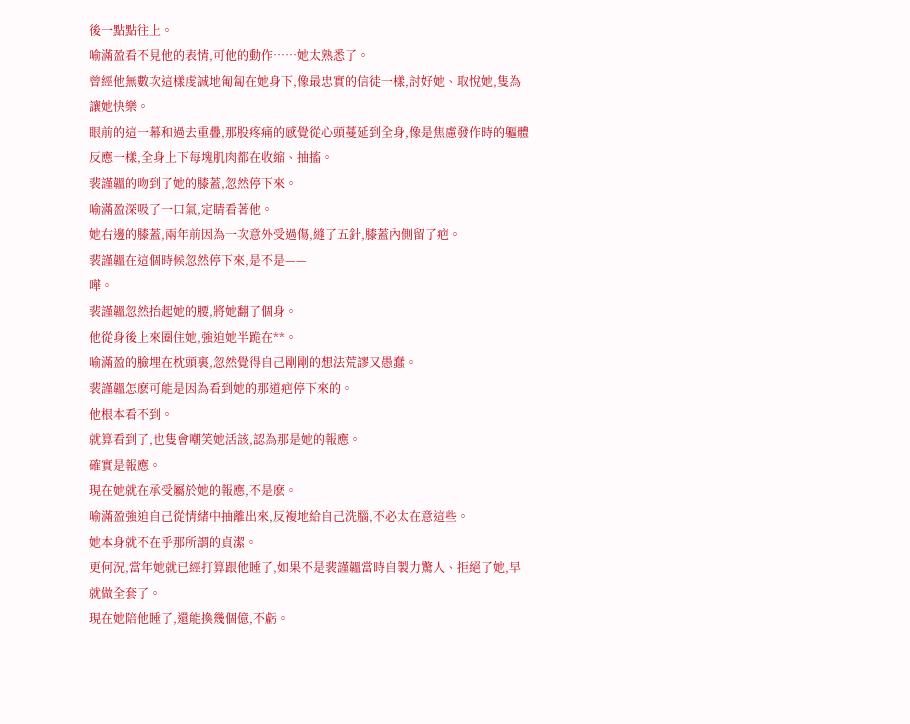後一點點往上。
喻滿盈看不見他的表情,可他的動作……她太熟悉了。
曾經他無數次這樣虔誠地匍匐在她身下,像最忠實的信徒一樣,討好她、取悅她,隻為讓她快樂。
眼前的這一幕和過去重疊,那股疼痛的感覺從心頭蔓延到全身,像是焦慮發作時的軀體反應一樣,全身上下每塊肌肉都在收縮、抽搐。
裴謹韞的吻到了她的膝蓋,忽然停下來。
喻滿盈深吸了一口氣,定睛看著他。
她右邊的膝蓋,兩年前因為一次意外受過傷,縫了五針,膝蓋內側留了疤。
裴謹韞在這個時候忽然停下來,是不是——
嘩。
裴謹韞忽然抬起她的腰,將她翻了個身。
他從身後上來圈住她,強迫她半跪在**。
喻滿盈的臉埋在枕頭裏,忽然覺得自己剛剛的想法荒謬又愚蠢。
裴謹韞怎麽可能是因為看到她的那道疤停下來的。
他根本看不到。
就算看到了,也隻會嘲笑她活該,認為那是她的報應。
確實是報應。
現在她就在承受屬於她的報應,不是麽。
喻滿盈強迫自己從情緒中抽離出來,反複地給自己洗腦,不必太在意這些。
她本身就不在乎那所謂的貞潔。
更何況,當年她就已經打算跟他睡了,如果不是裴謹韞當時自製力驚人、拒絕了她,早就做全套了。
現在她陪他睡了,還能換幾個億,不虧。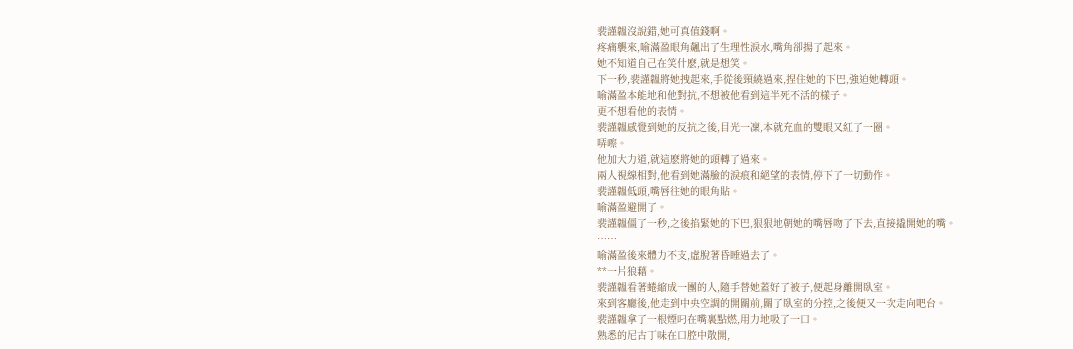裴謹韞沒說錯,她可真值錢啊。
疼痛襲來,喻滿盈眼角飆出了生理性淚水,嘴角卻揚了起來。
她不知道自己在笑什麽,就是想笑。
下一秒,裴謹韞將她拽起來,手從後頸繞過來,捏住她的下巴,強迫她轉頭。
喻滿盈本能地和他對抗,不想被他看到這半死不活的樣子。
更不想看他的表情。
裴謹韞感覺到她的反抗之後,目光一凜,本就充血的雙眼又紅了一圈。
哢嚓。
他加大力道,就這麽將她的頭轉了過來。
兩人視線相對,他看到她滿臉的淚痕和絕望的表情,停下了一切動作。
裴謹韞低頭,嘴唇往她的眼角貼。
喻滿盈避開了。
裴謹韞僵了一秒,之後掐緊她的下巴,狠狠地朝她的嘴唇吻了下去,直接撬開她的嘴。
……
喻滿盈後來體力不支,虛脫著昏睡過去了。
**一片狼藉。
裴謹韞看著蜷縮成一團的人,隨手替她蓋好了被子,便起身離開臥室。
來到客廳後,他走到中央空調的開關前,關了臥室的分控,之後便又一次走向吧台。
裴謹韞拿了一根煙叼在嘴裏點燃,用力地吸了一口。
熟悉的尼古丁味在口腔中散開,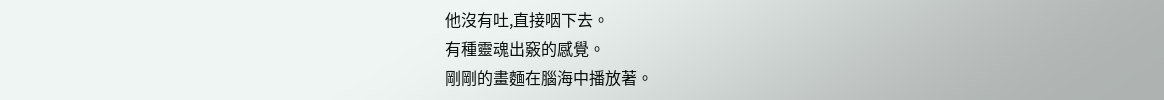他沒有吐,直接咽下去。
有種靈魂出竅的感覺。
剛剛的畫麵在腦海中播放著。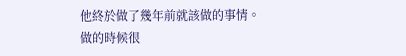他終於做了幾年前就該做的事情。
做的時候很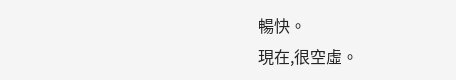暢快。
現在,很空虛。